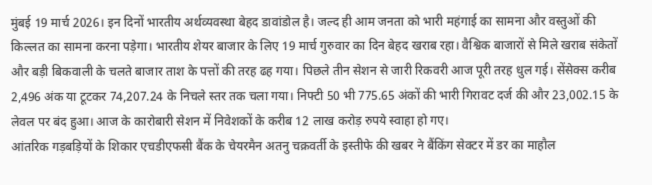मुंबई 19 मार्च 2026। इन दिनों भारतीय अर्थव्यवस्था बेहद डावांडोल है। जल्द ही आम जनता को भारी महंगाई का सामना और वस्तुओं की किल्लत का सामना करना पड़ेगा। भारतीय शेयर बाजार के लिए 19 मार्च गुरुवार का दिन बेहद खराब रहा। वैश्विक बाजारों से मिले खराब संकेतों और बड़ी बिकवाली के चलते बाजार ताश के पत्तों की तरह ढह गया। पिछले तीन सेशन से जारी रिकवरी आज पूरी तरह धुल गई। सेंसेक्स करीब 2,496 अंक या टूटकर 74,207.24 के निचले स्तर तक चला गया। निफ्टी 50 भी 775.65 अंकों की भारी गिरावट दर्ज की और 23,002.15 के लेवल पर बंद हुआ। आज के कारोबारी सेशन में निवेशकों के करीब 12 लाख करोड़ रुपये स्वाहा हो गए।
आंतरिक गड़बड़ियों के शिकार एचडीएफसी बैंक के चेयरमैन अतनु चक्रवर्ती के इस्तीफे की खबर ने बैंकिंग सेक्टर में डर का माहौल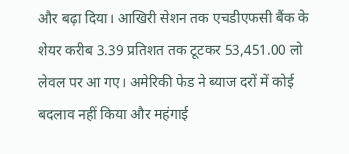और बढ़ा दिया। आखिरी सेशन तक एचडीएफसी बैंक के शेयर करीब 3.39 प्रतिशत तक टूटकर 53,451.00 लो लेवल पर आ गए। अमेरिकी फेड ने ब्याज दरों में कोई बदलाव नहीं किया और महंगाई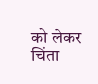को लेकर चिंता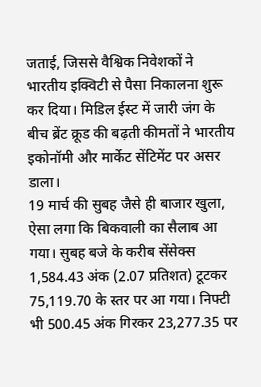जताई, जिससे वैश्विक निवेशकों ने भारतीय इक्विटी से पैसा निकालना शुरू कर दिया। मिडिल ईस्ट में जारी जंग के बीच ब्रेंट क्रूड की बढ़ती कीमतों ने भारतीय इकोनॉमी और मार्केट सेंटिमेंट पर असर डाला।
19 मार्च की सुबह जैसे ही बाजार खुला, ऐसा लगा कि बिकवाली का सैलाब आ गया। सुबह बजे के करीब सेंसेक्स 1,584.43 अंक (2.07 प्रतिशत) टूटकर 75,119.70 के स्तर पर आ गया। निफ्टी भी 500.45 अंक गिरकर 23,277.35 पर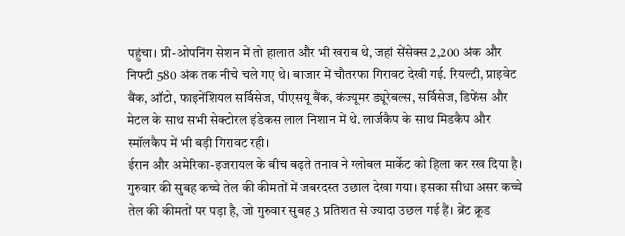पहुंचा। प्री-ओपनिंग सेशन में तो हालात और भी खराब थे, जहां सेंसेक्स 2,200 अंक और निफ्टी 580 अंक तक नीचे चले गए थे। बाजार में चौतरफा गिरावट देखी गई. रियल्टी, प्राइवेट बैंक, ऑटो, फाइनेंशियल सर्विसेज, पीएसयू बैंक, कंज्यूमर ड्यूरेबल्स, सर्विसेज, डिफेंस और मेटल के साथ सभी सेक्टोरल इंडेकस लाल निशान में थे. लार्जकैप के साथ मिडकैप और स्मॉलकैप में भी बड़ी गिरावट रही।
ईरान और अमेरिका-इजरायल के बीच बढ़ते तनाव ने ग्लोबल मार्केट को हिला कर रख दिया है। गुरुवार की सुबह कच्चे तेल की कीमतों में जबरदस्त उछाल देखा गया। इसका सीधा असर कच्चे तेल की कीमतों पर पड़ा है, जो गुरुवार सुबह 3 प्रतिशत से ज्यादा उछल गई हैं। ब्रेंट क्रूड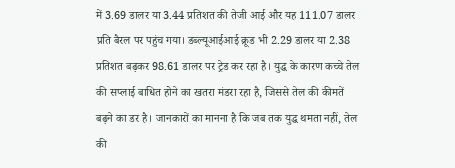में 3.69 डालर या 3.44 प्रतिशत की तेजी आई और यह 111.07 डालर प्रति बैरल पर पहुंच गया। डब्ल्यूआईआई क्रूड भी 2.29 डालर या 2.38 प्रतिशत बढ़कर 98.61 डालर पर ट्रेड कर रहा है। युद्ध के कारण कच्चे तेल की सप्लाई बाधित होने का खतरा मंडरा रहा है, जिससे तेल की कीमतें बढ़ने का डर है। जानकारों का मानना है कि जब तक युद्ध थमता नहीं, तेल की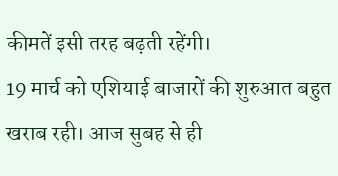कीमतें इसी तरह बढ़ती रहेंगी।
19 मार्च को एशियाई बाजारों की शुरुआत बहुत खराब रही। आज सुबह से ही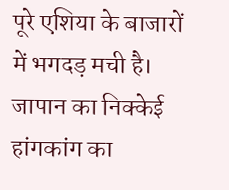पूरे एशिया के बाजारों में भगदड़ मची है। जापान का निक्केई हांगकांग का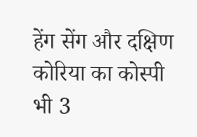हेंग सेंग और दक्षिण कोरिया का कोस्पी भी 3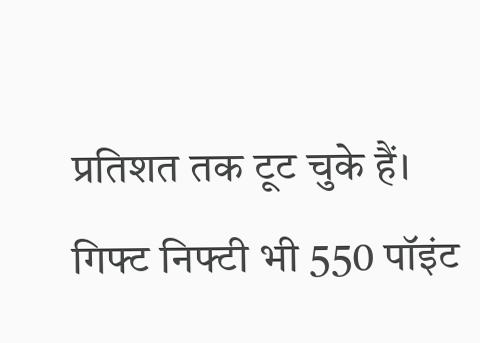प्रतिशत तक टूट चुके हैं। गिफ्ट निफ्टी भी 550 पॉइंट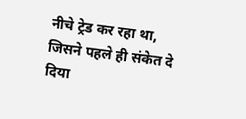नीचे ट्रेड कर रहा था, जिसने पहले ही संकेत दे दिया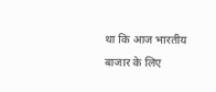था कि आज भारतीय बाजार के लिए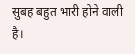सुबह बहुत भारी होने वाली है।